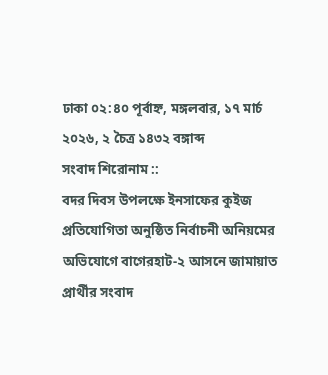ঢাকা ০২:৪০ পূর্বাহ্ন, মঙ্গলবার, ১৭ মার্চ ২০২৬, ২ চৈত্র ১৪৩২ বঙ্গাব্দ
সংবাদ শিরোনাম ::
বদর দিবস উপলক্ষে ইনসাফের কুইজ প্রতিযোগিতা অনুষ্ঠিত নির্বাচনী অনিয়মের অভিযোগে বাগেরহাট-২ আসনে জামায়াত প্রার্থীর সংবাদ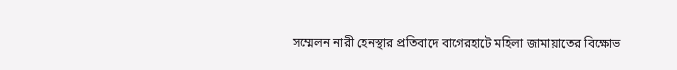সম্মেলন নারী হেনস্থার প্রতিবাদে বাগেরহাটে মহিলা জামায়াতের বিক্ষোভ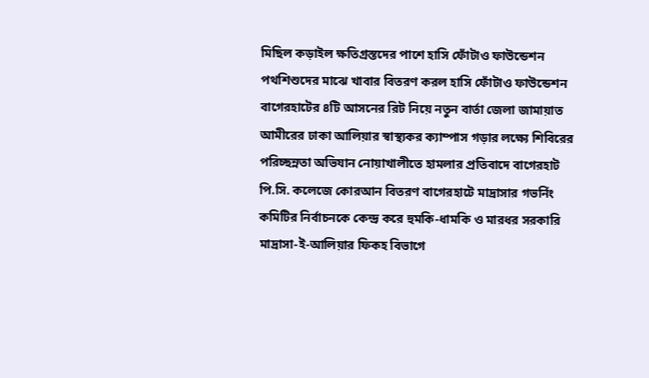মিছিল কড়াইল ক্ষতিগ্রস্তদের পাশে হাসি ফোঁটাও ফাউন্ডেশন পথশিশুদের মাঝে খাবার বিতরণ করল হাসি ফোঁটাও ফাউন্ডেশন বাগেরহাটের ৪টি আসনের রিট নিয়ে নতুন বার্তা জেলা জামায়াত আমীরের ঢাকা আলিয়ার স্বাস্থ্যকর ক্যাম্পাস গড়ার লক্ষ্যে শিবিরের পরিচ্ছন্নতা অভিযান নোয়াখালীতে হামলার প্রতিবাদে বাগেরহাট পি.সি. কলেজে কোরআন বিতরণ বাগেরহাটে মাদ্রাসার গভর্নিং কমিটির নির্বাচনকে কেন্দ্র করে হুমকি-ধামকি ও মারধর সরকারি মাদ্রাসা-ই-আলিয়ার ফিকহ বিভাগে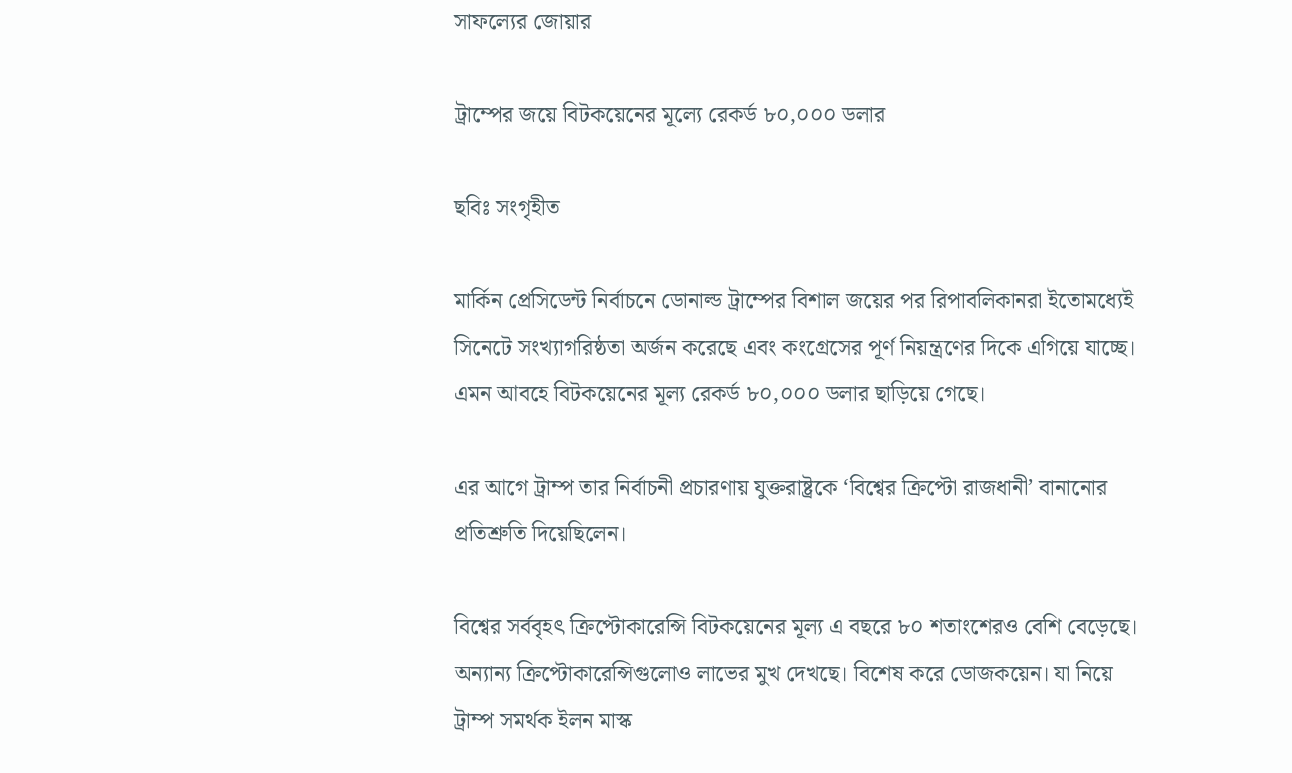সাফল্যের জোয়ার

ট্রাম্পের জয়ে বিটকয়েনের মূল্যে রেকর্ড ৮০,০০০ ডলার

ছবিঃ সংগৃহীত

মার্কিন প্রেসিডেন্ট নির্বাচনে ডোনাল্ড ট্রাম্পের বিশাল জয়ের পর রিপাবলিকানরা ইতোমধ্যেই সিনেটে সংখ্যাগরিষ্ঠতা অর্জন করেছে এবং কংগ্রেসের পূর্ণ নিয়ন্ত্রণের দিকে এগিয়ে যাচ্ছে। এমন আবহে বিটকয়েনের মূল্য রেকর্ড ৮০,০০০ ডলার ছাড়িয়ে গেছে।

এর আগে ট্রাম্প তার নির্বাচনী প্রচারণায় যুক্তরাষ্ট্রকে ‘বিশ্বের ক্রিপ্টো রাজধানী’ বানানোর প্রতিশ্রুতি দিয়েছিলেন।

বিশ্বের সর্ববৃহৎ ক্রিপ্টোকারেন্সি বিটকয়েনের মূল্য এ বছরে ৮০ শতাংশেরও বেশি বেড়েছে। অন্যান্য ক্রিপ্টোকারেন্সিগুলোও লাভের মুখ দেখছে। বিশেষ করে ডোজকয়েন। যা নিয়ে ট্রাম্প সমর্থক ইলন মাস্ক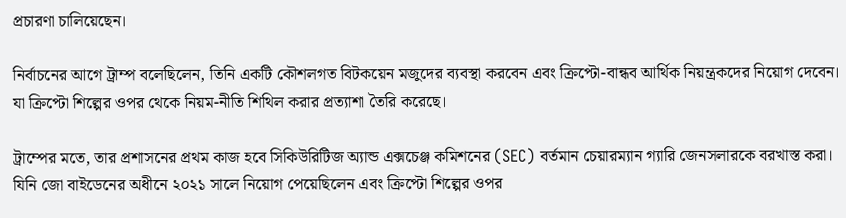প্রচারণা চালিয়েছেন।

নির্বাচনের আগে ট্রাম্প বলেছিলেন, তিনি একটি কৌশলগত বিটকয়েন মজুদের ব্যবস্থা করবেন এবং ক্রিপ্টো-বান্ধব আর্থিক নিয়ন্ত্রকদের নিয়োগ দেবেন। যা ক্রিপ্টো শিল্পের ওপর থেকে নিয়ম-নীতি শিথিল করার প্রত্যাশা তৈরি করেছে।

ট্রাম্পের মতে, তার প্রশাসনের প্রথম কাজ হবে সিকিউরিটিজ অ্যান্ড এক্সচেঞ্জ কমিশনের (SEC) বর্তমান চেয়ারম্যান গ্যারি জেনসলারকে বরখাস্ত করা। যিনি জো বাইডেনের অধীনে ২০২১ সালে নিয়োগ পেয়েছিলেন এবং ক্রিপ্টো শিল্পের ওপর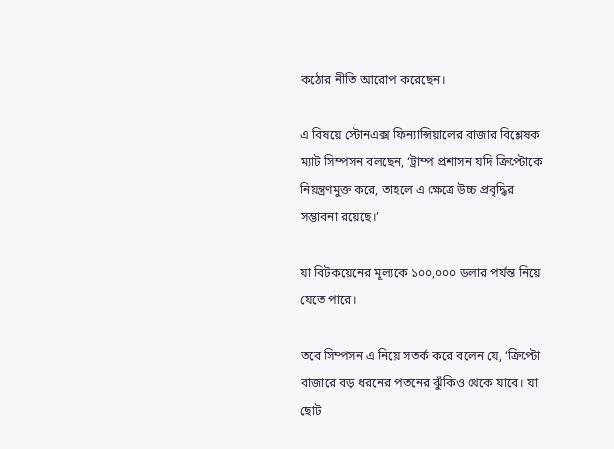কঠোর নীতি আরোপ করেছেন।

এ বিষয়ে স্টোনএক্স ফিন্যান্সিয়ালের বাজার বিশ্লেষক ম্যাট সিম্পসন বলছেন, ‘ট্রাম্প প্রশাসন যদি ক্রিপ্টোকে নিয়ন্ত্রণমুক্ত করে, তাহলে এ ক্ষেত্রে উচ্চ প্রবৃদ্ধির সম্ভাবনা রয়েছে।’

যা বিটকয়েনের মূল্যকে ১০০,০০০ ডলার পর্যন্ত নিয়ে যেতে পারে।

তবে সিম্পসন এ নিয়ে সতর্ক করে বলেন যে, ‘ক্রিপ্টো বাজারে বড় ধরনের পতনের ঝুঁকিও থেকে যাবে। যা ছোট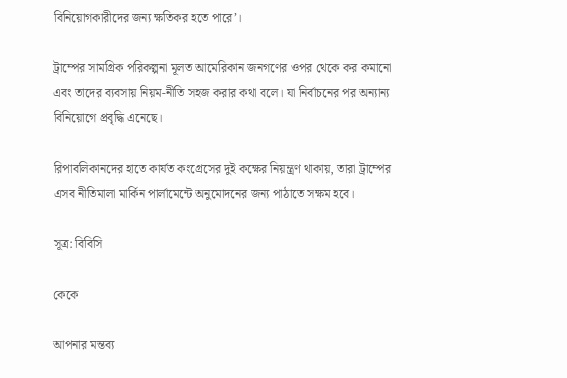বিনিয়োগকারীদের জন্য ক্ষতিকর হতে পারে’।

ট্রাম্পের সামগ্রিক পরিকল্পনা মূলত আমেরিকান জনগণের ওপর থেকে কর কমানো এবং তাদের ব্যবসায় নিয়ম-নীতি সহজ করার কথা বলে। যা নির্বাচনের পর অন্যান্য বিনিয়োগে প্রবৃদ্ধি এনেছে।

রিপাবলিকানদের হাতে কার্যত কংগ্রেসের দুই কক্ষের নিয়ন্ত্রণ থাকায়, তারা ট্রাম্পের এসব নীতিমালা মার্কিন পার্লামেন্টে অনুমোদনের জন্য পাঠাতে সক্ষম হবে।

সূত্র: বিবিসি

কেকে

আপনার মন্তব্য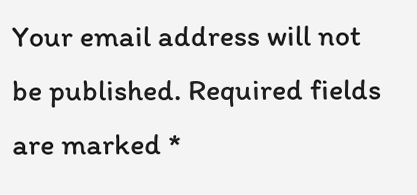Your email address will not be published. Required fields are marked *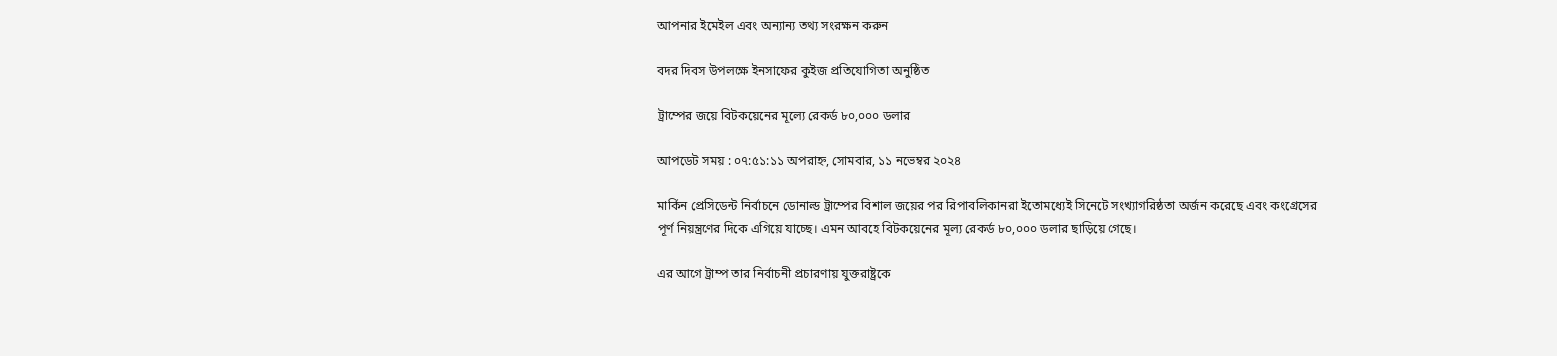আপনার ইমেইল এবং অন্যান্য তথ্য সংরক্ষন করুন

বদর দিবস উপলক্ষে ইনসাফের কুইজ প্রতিযোগিতা অনুষ্ঠিত

ট্রাম্পের জয়ে বিটকয়েনের মূল্যে রেকর্ড ৮০,০০০ ডলার

আপডেট সময় : ০৭:৫১:১১ অপরাহ্ন, সোমবার, ১১ নভেম্বর ২০২৪

মার্কিন প্রেসিডেন্ট নির্বাচনে ডোনাল্ড ট্রাম্পের বিশাল জয়ের পর রিপাবলিকানরা ইতোমধ্যেই সিনেটে সংখ্যাগরিষ্ঠতা অর্জন করেছে এবং কংগ্রেসের পূর্ণ নিয়ন্ত্রণের দিকে এগিয়ে যাচ্ছে। এমন আবহে বিটকয়েনের মূল্য রেকর্ড ৮০,০০০ ডলার ছাড়িয়ে গেছে।

এর আগে ট্রাম্প তার নির্বাচনী প্রচারণায় যুক্তরাষ্ট্রকে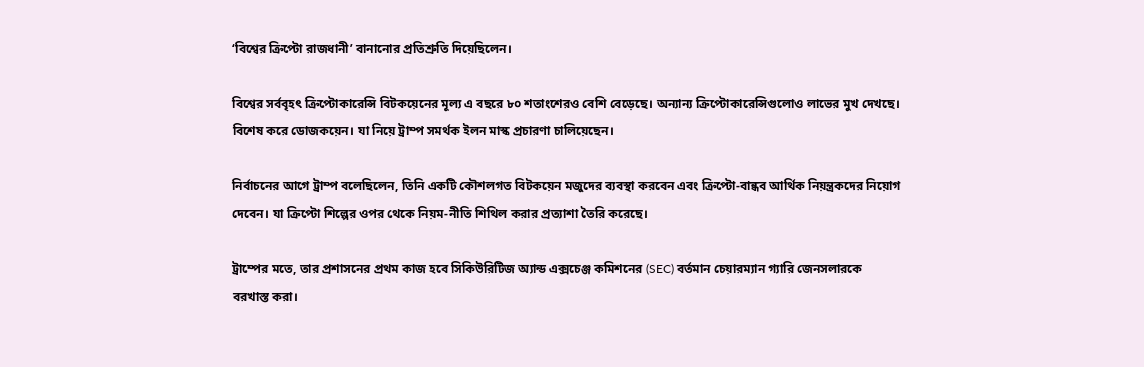‘বিশ্বের ক্রিপ্টো রাজধানী’ বানানোর প্রতিশ্রুতি দিয়েছিলেন।

বিশ্বের সর্ববৃহৎ ক্রিপ্টোকারেন্সি বিটকয়েনের মূল্য এ বছরে ৮০ শতাংশেরও বেশি বেড়েছে। অন্যান্য ক্রিপ্টোকারেন্সিগুলোও লাভের মুখ দেখছে। বিশেষ করে ডোজকয়েন। যা নিয়ে ট্রাম্প সমর্থক ইলন মাস্ক প্রচারণা চালিয়েছেন।

নির্বাচনের আগে ট্রাম্প বলেছিলেন, তিনি একটি কৌশলগত বিটকয়েন মজুদের ব্যবস্থা করবেন এবং ক্রিপ্টো-বান্ধব আর্থিক নিয়ন্ত্রকদের নিয়োগ দেবেন। যা ক্রিপ্টো শিল্পের ওপর থেকে নিয়ম-নীতি শিথিল করার প্রত্যাশা তৈরি করেছে।

ট্রাম্পের মতে, তার প্রশাসনের প্রথম কাজ হবে সিকিউরিটিজ অ্যান্ড এক্সচেঞ্জ কমিশনের (SEC) বর্তমান চেয়ারম্যান গ্যারি জেনসলারকে বরখাস্ত করা।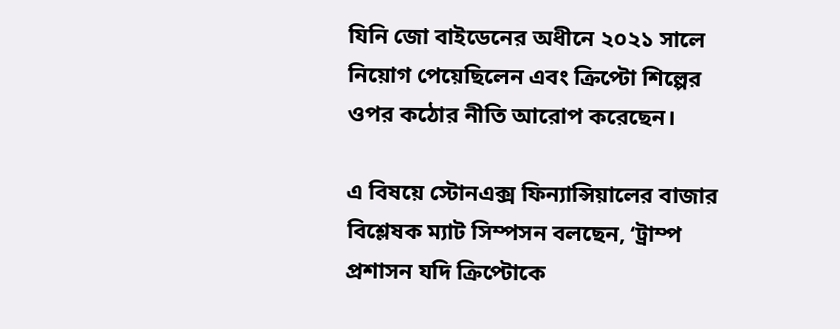যিনি জো বাইডেনের অধীনে ২০২১ সালে নিয়োগ পেয়েছিলেন এবং ক্রিপ্টো শিল্পের ওপর কঠোর নীতি আরোপ করেছেন।

এ বিষয়ে স্টোনএক্স ফিন্যান্সিয়ালের বাজার বিশ্লেষক ম্যাট সিম্পসন বলছেন, ‘ট্রাম্প প্রশাসন যদি ক্রিপ্টোকে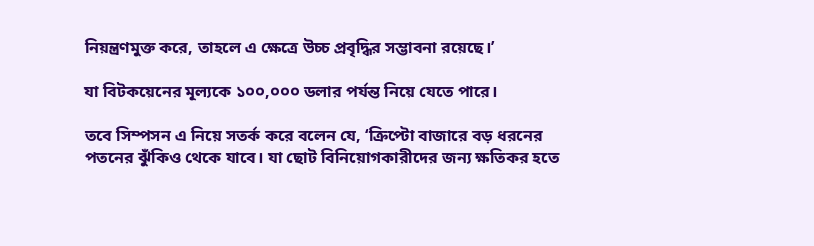নিয়ন্ত্রণমুক্ত করে, তাহলে এ ক্ষেত্রে উচ্চ প্রবৃদ্ধির সম্ভাবনা রয়েছে।’

যা বিটকয়েনের মূল্যকে ১০০,০০০ ডলার পর্যন্ত নিয়ে যেতে পারে।

তবে সিম্পসন এ নিয়ে সতর্ক করে বলেন যে, ‘ক্রিপ্টো বাজারে বড় ধরনের পতনের ঝুঁকিও থেকে যাবে। যা ছোট বিনিয়োগকারীদের জন্য ক্ষতিকর হতে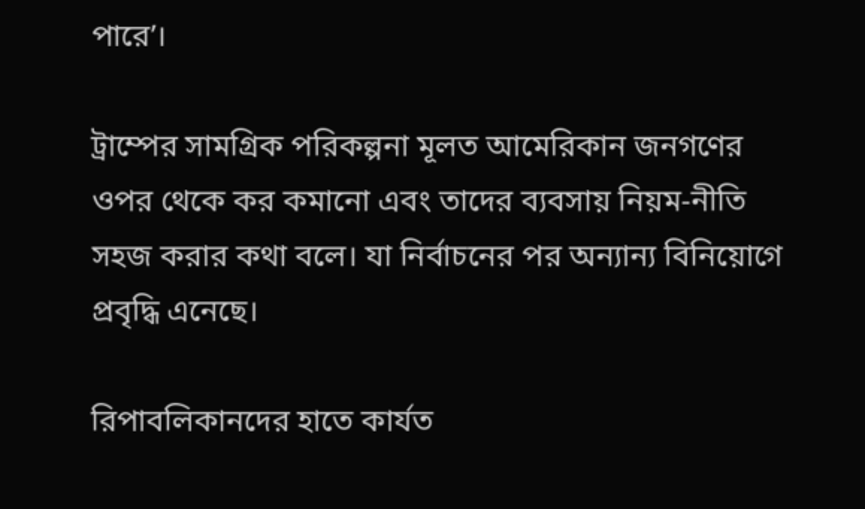পারে’।

ট্রাম্পের সামগ্রিক পরিকল্পনা মূলত আমেরিকান জনগণের ওপর থেকে কর কমানো এবং তাদের ব্যবসায় নিয়ম-নীতি সহজ করার কথা বলে। যা নির্বাচনের পর অন্যান্য বিনিয়োগে প্রবৃদ্ধি এনেছে।

রিপাবলিকানদের হাতে কার্যত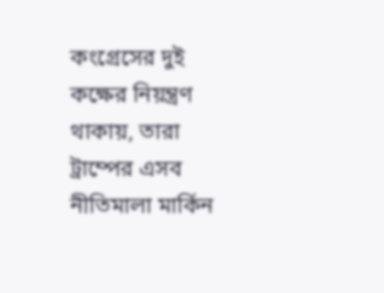কংগ্রেসের দুই কক্ষের নিয়ন্ত্রণ থাকায়, তারা ট্রাম্পের এসব নীতিমালা মার্কিন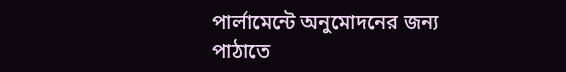পার্লামেন্টে অনুমোদনের জন্য পাঠাতে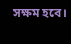সক্ষম হবে।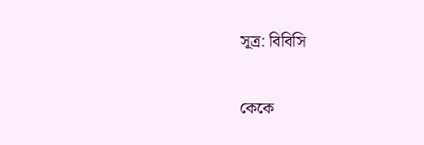সূত্র: বিবিসি

কেকে